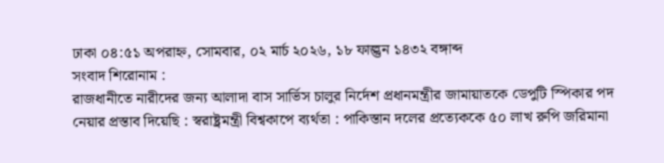ঢাকা ০৪:৫১ অপরাহ্ন, সোমবার, ০২ মার্চ ২০২৬, ১৮ ফাল্গুন ১৪৩২ বঙ্গাব্দ
সংবাদ শিরোনাম :
রাজধানীতে নারীদের জন্য আলাদা বাস সার্ভিস চালুর নির্দেশ প্রধানমন্ত্রীর জামায়াতকে ডেপুটি স্পিকার পদ নেয়ার প্রস্তাব দিয়েছি : স্বরাষ্ট্রমন্ত্রী বিশ্বকাপে ব্যর্থতা : পাকিস্তান দলের প্রত্যেককে ৫০ লাখ রুপি জরিমানা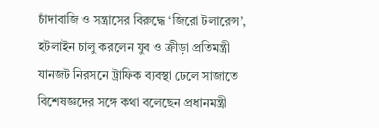চাঁদাবাজি ও সন্ত্রাসের বিরুদ্ধে ‘জিরো টলারেন্স’, হটলাইন চালু করলেন যুব ও ক্রীড়া প্রতিমন্ত্রী যানজট নিরসনে ট্রাফিক ব্যবস্থা ঢেলে সাজাতে বিশেষজ্ঞদের সঙ্গে কথা বলেছেন প্রধানমন্ত্রী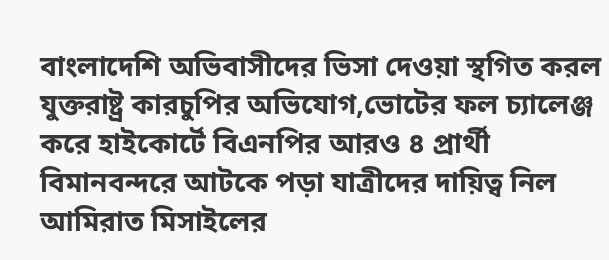বাংলাদেশি অভিবাসীদের ভিসা দেওয়া স্থগিত করল যুক্তরাষ্ট্র কারচুপির অভিযোগ,ভোটের ফল চ্যালেঞ্জ করে হাইকোর্টে বিএনপির আরও ৪ প্রার্থী বিমানবন্দরে আটকে পড়া যাত্রীদের দায়িত্ব নিল আমিরাত মিসাইলের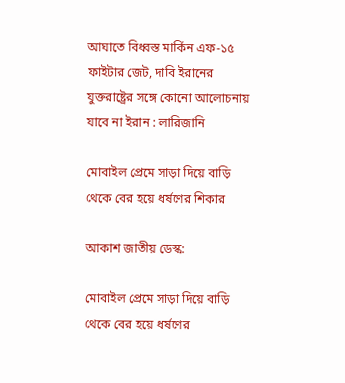আঘাতে বিধ্বস্ত মার্কিন এফ-১৫ ফাইটার জেট, দাবি ইরানের যুক্তরাষ্ট্রের সঙ্গে কোনো আলোচনায় যাবে না ইরান : লারিজানি

মোবাইল প্রেমে সাড়া দিয়ে বাড়ি থেকে বের হয়ে ধর্ষণের শিকার

আকাশ জাতীয় ডেস্ক:

মোবাইল প্রেমে সাড়া দিয়ে বাড়ি থেকে বের হয়ে ধর্ষণের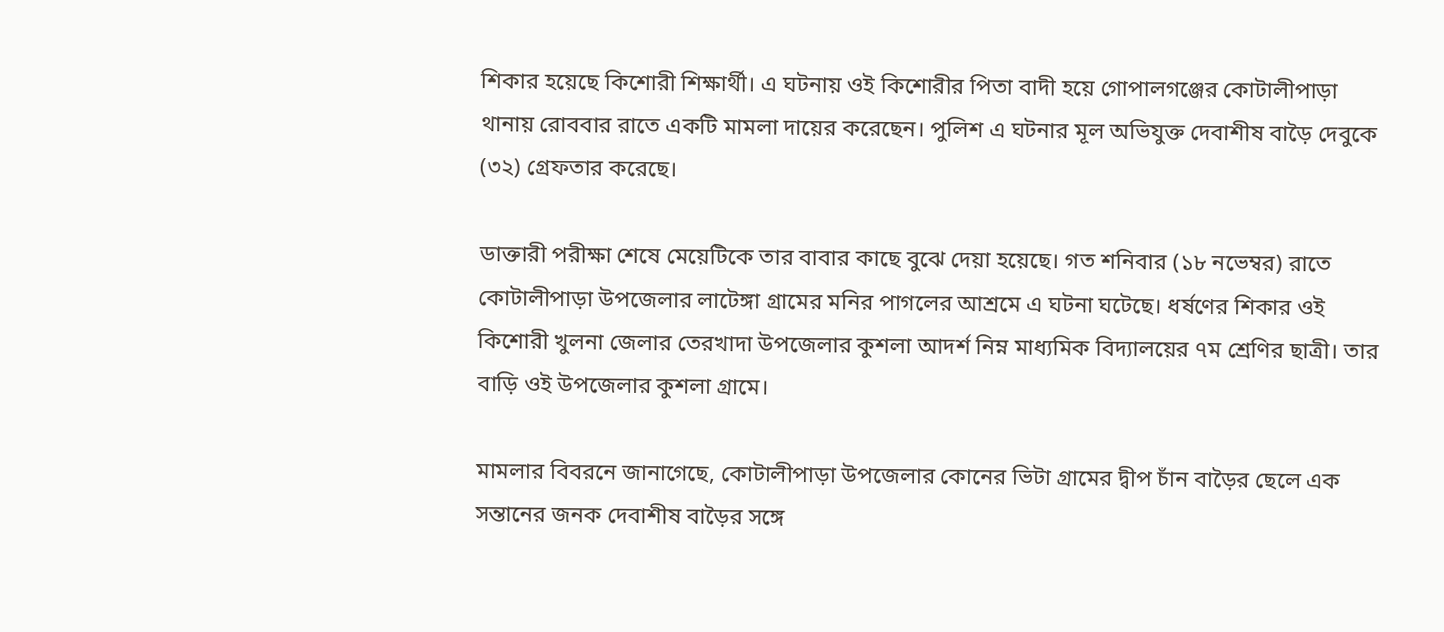শিকার হয়েছে কিশোরী শিক্ষার্থী। এ ঘটনায় ওই কিশোরীর পিতা বাদী হয়ে গোপালগঞ্জের কোটালীপাড়া থানায় রোববার রাতে একটি মামলা দায়ের করেছেন। পুলিশ এ ঘটনার মূল অভিযুক্ত দেবাশীষ বাড়ৈ দেবুকে (৩২) গ্রেফতার করেছে।

ডাক্তারী পরীক্ষা শেষে মেয়েটিকে তার বাবার কাছে বুঝে দেয়া হয়েছে। গত শনিবার (১৮ নভেম্বর) রাতে কোটালীপাড়া উপজেলার লাটেঙ্গা গ্রামের মনির পাগলের আশ্রমে এ ঘটনা ঘটেছে। ধর্ষণের শিকার ওই কিশোরী খুলনা জেলার তেরখাদা উপজেলার কুশলা আদর্শ নিম্ন মাধ্যমিক বিদ্যালয়ের ৭ম শ্রেণির ছাত্রী। তার বাড়ি ওই উপজেলার কুশলা গ্রামে।

মামলার বিবরনে জানাগেছে, কোটালীপাড়া উপজেলার কোনের ভিটা গ্রামের দ্বীপ চাঁন বাড়ৈর ছেলে এক সন্তানের জনক দেবাশীষ বাড়ৈর সঙ্গে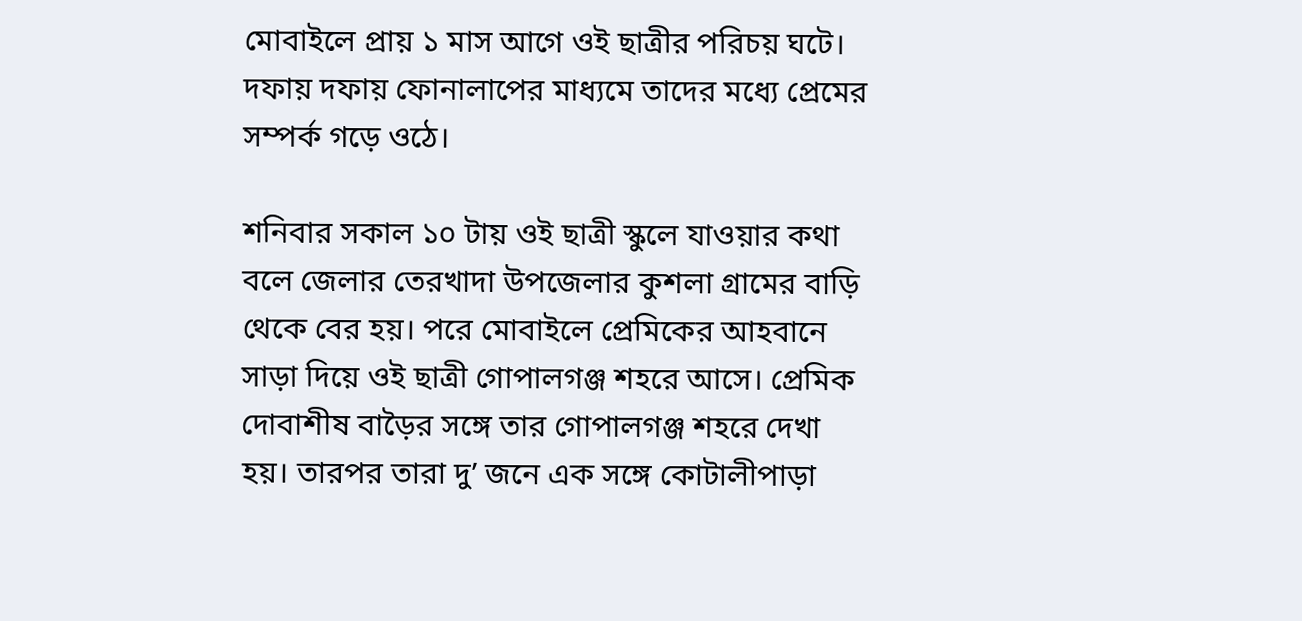মোবাইলে প্রায় ১ মাস আগে ওই ছাত্রীর পরিচয় ঘটে। দফায় দফায় ফোনালাপের মাধ্যমে তাদের মধ্যে প্রেমের সম্পর্ক গড়ে ওঠে।

শনিবার সকাল ১০ টায় ওই ছাত্রী স্কুলে যাওয়ার কথা বলে জেলার তেরখাদা উপজেলার কুশলা গ্রামের বাড়ি থেকে বের হয়। পরে মোবাইলে প্রেমিকের আহবানে সাড়া দিয়ে ওই ছাত্রী গোপালগঞ্জ শহরে আসে। প্রেমিক দোবাশীষ বাড়ৈর সঙ্গে তার গোপালগঞ্জ শহরে দেখা হয়। তারপর তারা দু’ জনে এক সঙ্গে কোটালীপাড়া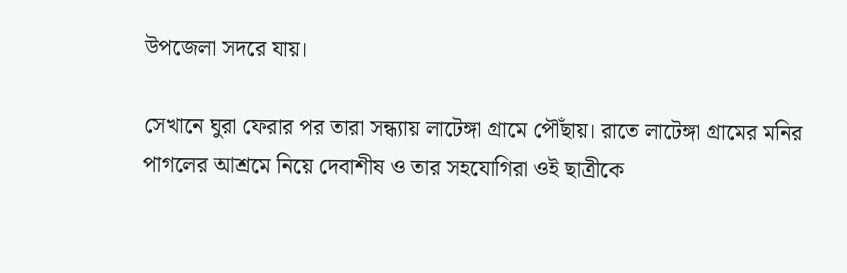উপজেলা সদরে যায়।

সেখানে ঘুরা ফেরার পর তারা সন্ধ্যায় লাটেঙ্গা গ্রামে পৌঁছায়। রাতে লাটেঙ্গা গ্রামের মনির পাগলের আশ্রমে নিয়ে দেবাশীষ ও তার সহযোগিরা ওই ছাত্রীকে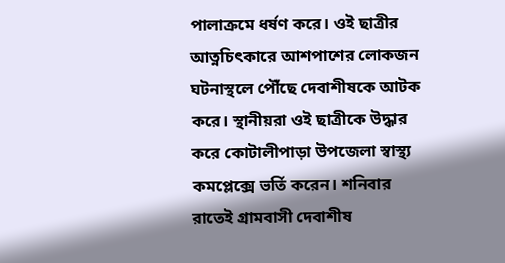পালাক্রমে ধর্ষণ করে। ওই ছাত্রীর আত্নচিৎকারে আশপাশের লোকজন ঘটনাস্থলে পৌঁছে দেবাশীষকে আটক করে। স্থানীয়রা ওই ছাত্রীকে উদ্ধার করে কোটালীপাড়া উপজেলা স্বাস্থ্য কমপ্লেক্সে ভর্তি করেন। শনিবার রাতেই গ্রামবাসী দেবাশীষ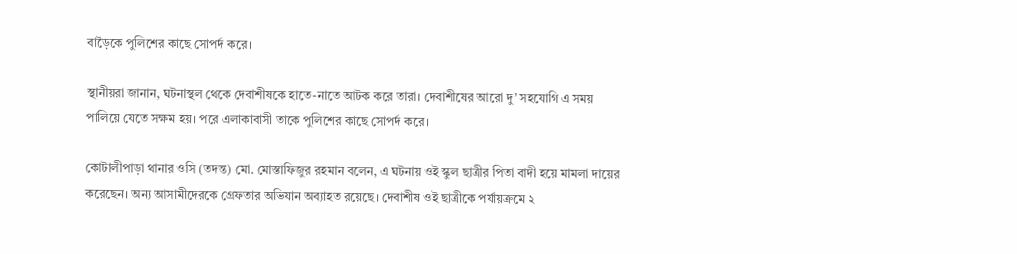বাড়ৈকে পুলিশের কাছে সোপর্দ করে।

স্থানীয়রা জানান, ঘটনাস্থল থেকে দেবাশীষকে হাতে-নাতে আটক করে তারা। দেবাশীষের আরো দু’ সহযোগি এ সময় পালিয়ে যেতে সক্ষম হয়। পরে এলাকাবাসী তাকে পুলিশের কাছে সোপর্দ করে।

কোটালীপাড়া থানার ওসি (তদন্ত) মো. মোস্তাফিজুর রহমান বলেন, এ ঘটনায় ওই স্কুল ছাত্রীর পিতা বাদী হয়ে মামলা দায়ের করেছেন। অন্য আসামীদেরকে গ্রেফতার অভিযান অব্যাহত রয়েছে। দেবাশীষ ওই ছাত্রীকে পর্যায়ক্রমে ২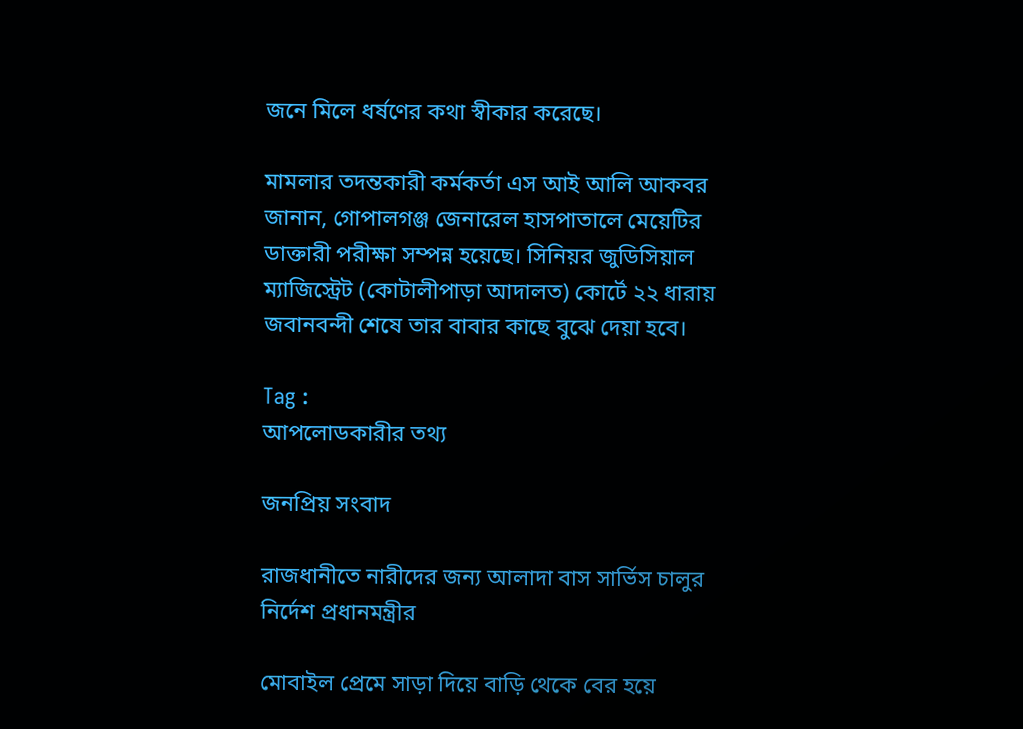জনে মিলে ধর্ষণের কথা স্বীকার করেছে।

মামলার তদন্তকারী কর্মকর্তা এস আই আলি আকবর জানান, গোপালগঞ্জ জেনারেল হাসপাতালে মেয়েটির ডাক্তারী পরীক্ষা সম্পন্ন হয়েছে। সিনিয়র জুডিসিয়াল ম্যাজিস্ট্রেট (কোটালীপাড়া আদালত) কোর্টে ২২ ধারায় জবানবন্দী শেষে তার বাবার কাছে বুঝে দেয়া হবে।

Tag :
আপলোডকারীর তথ্য

জনপ্রিয় সংবাদ

রাজধানীতে নারীদের জন্য আলাদা বাস সার্ভিস চালুর নির্দেশ প্রধানমন্ত্রীর

মোবাইল প্রেমে সাড়া দিয়ে বাড়ি থেকে বের হয়ে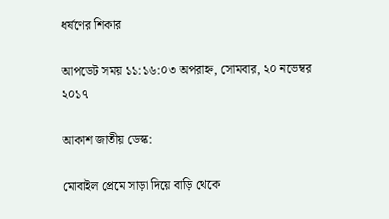ধর্ষণের শিকার

আপডেট সময় ১১:১৬:০৩ অপরাহ্ন, সোমবার, ২০ নভেম্বর ২০১৭

আকাশ জাতীয় ডেস্ক:

মোবাইল প্রেমে সাড়া দিয়ে বাড়ি থেকে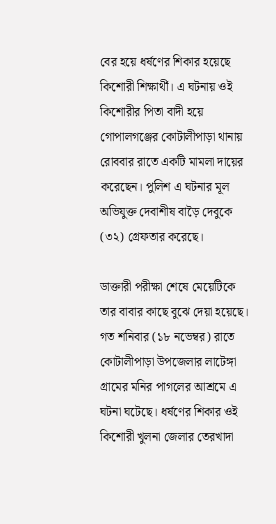বের হয়ে ধর্ষণের শিকার হয়েছে কিশোরী শিক্ষার্থী। এ ঘটনায় ওই কিশোরীর পিতা বাদী হয়ে গোপালগঞ্জের কোটালীপাড়া থানায় রোববার রাতে একটি মামলা দায়ের করেছেন। পুলিশ এ ঘটনার মূল অভিযুক্ত দেবাশীষ বাড়ৈ দেবুকে (৩২) গ্রেফতার করেছে।

ডাক্তারী পরীক্ষা শেষে মেয়েটিকে তার বাবার কাছে বুঝে দেয়া হয়েছে। গত শনিবার (১৮ নভেম্বর) রাতে কোটালীপাড়া উপজেলার লাটেঙ্গা গ্রামের মনির পাগলের আশ্রমে এ ঘটনা ঘটেছে। ধর্ষণের শিকার ওই কিশোরী খুলনা জেলার তেরখাদা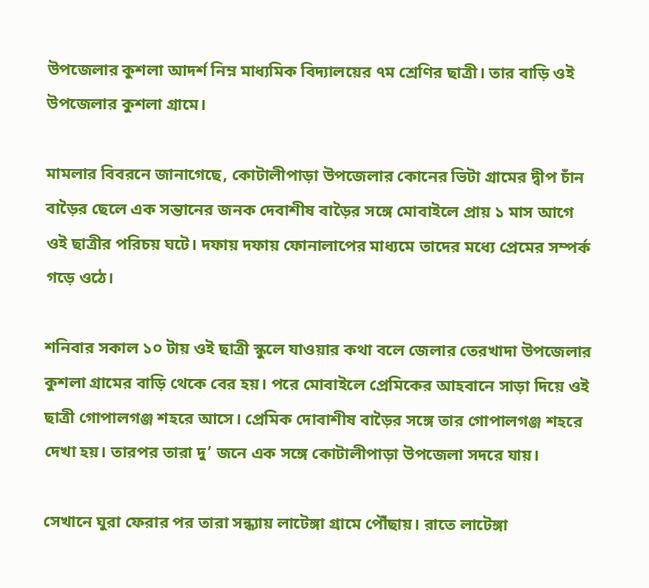উপজেলার কুশলা আদর্শ নিম্ন মাধ্যমিক বিদ্যালয়ের ৭ম শ্রেণির ছাত্রী। তার বাড়ি ওই উপজেলার কুশলা গ্রামে।

মামলার বিবরনে জানাগেছে, কোটালীপাড়া উপজেলার কোনের ভিটা গ্রামের দ্বীপ চাঁন বাড়ৈর ছেলে এক সন্তানের জনক দেবাশীষ বাড়ৈর সঙ্গে মোবাইলে প্রায় ১ মাস আগে ওই ছাত্রীর পরিচয় ঘটে। দফায় দফায় ফোনালাপের মাধ্যমে তাদের মধ্যে প্রেমের সম্পর্ক গড়ে ওঠে।

শনিবার সকাল ১০ টায় ওই ছাত্রী স্কুলে যাওয়ার কথা বলে জেলার তেরখাদা উপজেলার কুশলা গ্রামের বাড়ি থেকে বের হয়। পরে মোবাইলে প্রেমিকের আহবানে সাড়া দিয়ে ওই ছাত্রী গোপালগঞ্জ শহরে আসে। প্রেমিক দোবাশীষ বাড়ৈর সঙ্গে তার গোপালগঞ্জ শহরে দেখা হয়। তারপর তারা দু’ জনে এক সঙ্গে কোটালীপাড়া উপজেলা সদরে যায়।

সেখানে ঘুরা ফেরার পর তারা সন্ধ্যায় লাটেঙ্গা গ্রামে পৌঁছায়। রাতে লাটেঙ্গা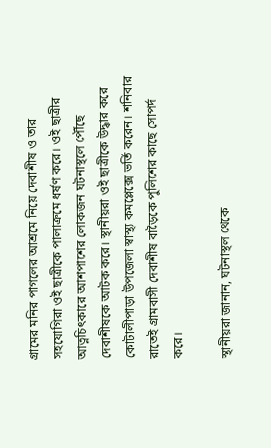গ্রামের মনির পাগলের আশ্রমে নিয়ে দেবাশীষ ও তার সহযোগিরা ওই ছাত্রীকে পালাক্রমে ধর্ষণ করে। ওই ছাত্রীর আত্নচিৎকারে আশপাশের লোকজন ঘটনাস্থলে পৌঁছে দেবাশীষকে আটক করে। স্থানীয়রা ওই ছাত্রীকে উদ্ধার করে কোটালীপাড়া উপজেলা স্বাস্থ্য কমপ্লেক্সে ভর্তি করেন। শনিবার রাতেই গ্রামবাসী দেবাশীষ বাড়ৈকে পুলিশের কাছে সোপর্দ করে।

স্থানীয়রা জানান, ঘটনাস্থল থেকে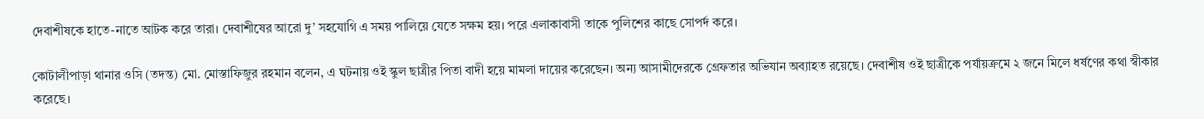দেবাশীষকে হাতে-নাতে আটক করে তারা। দেবাশীষের আরো দু’ সহযোগি এ সময় পালিয়ে যেতে সক্ষম হয়। পরে এলাকাবাসী তাকে পুলিশের কাছে সোপর্দ করে।

কোটালীপাড়া থানার ওসি (তদন্ত) মো. মোস্তাফিজুর রহমান বলেন, এ ঘটনায় ওই স্কুল ছাত্রীর পিতা বাদী হয়ে মামলা দায়ের করেছেন। অন্য আসামীদেরকে গ্রেফতার অভিযান অব্যাহত রয়েছে। দেবাশীষ ওই ছাত্রীকে পর্যায়ক্রমে ২ জনে মিলে ধর্ষণের কথা স্বীকার করেছে।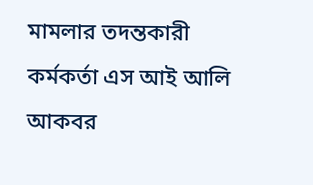মামলার তদন্তকারী কর্মকর্তা এস আই আলি আকবর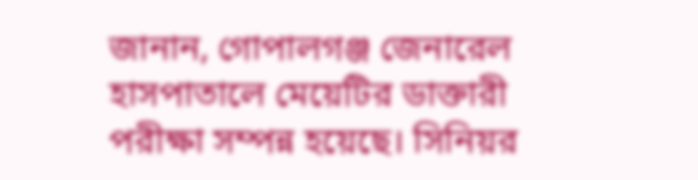জানান, গোপালগঞ্জ জেনারেল হাসপাতালে মেয়েটির ডাক্তারী পরীক্ষা সম্পন্ন হয়েছে। সিনিয়র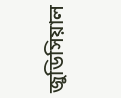জুডিসিয়াল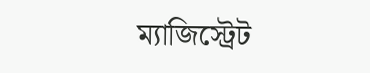ম্যাজিস্ট্রেট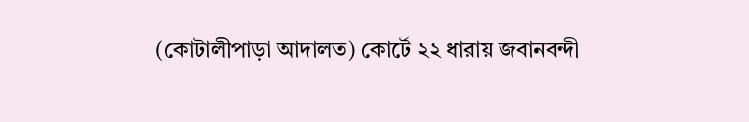(কোটালীপাড়া আদালত) কোর্টে ২২ ধারায় জবানবন্দী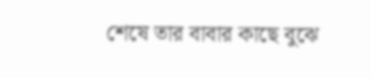শেষে তার বাবার কাছে বুঝে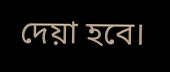দেয়া হবে।